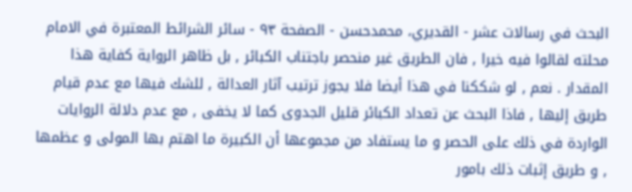البحث في رسالات عشر - القدیري، محمدحسن - الصفحة ٩٣ - سائر الشرائط المعتبرة في الامام
محلته لقالوا فيه خيرا , فان الطريق غير منحصر باجتناب الكبائر , بل ظاهر الرواية كفاية هذا المقدار . نعم , لو شككنا في هذا أيضا فلا يجوز ترتيب آثار العدالة , للشك فيها مع عدم قيام طريق إليها , فاذا البحث عن تعداد الكبائر قليل الجدوى كما لا يخفى , مع عدم دلالة الروايات الواردة في ذلك على الحصر و ما يستفاد من مجموعها أن الكبيرة ما اهتم بها المولى و عظمها , و طريق إثبات ذلك بامور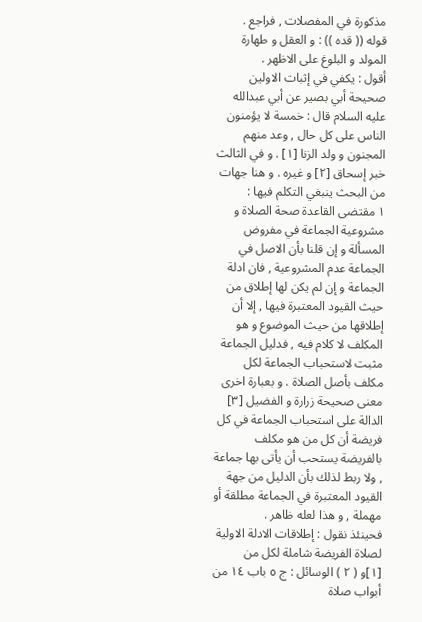مذكورة في المفصلات , فراجع .
قوله (( قده )) : و العقل و طهارة المولد و البلوغ على الاظهر .
أقول : يكفي في إثبات الاولين صحيحة أبي بصير عن أبي عبدالله عليه السلام قال : خمسة لا يؤمنون الناس على كل حال , وعد منهم المجنون و ولد الزنا [١] . و في الثالث خبر إسحاق [٢] و غيره . و هنا جهات من البحث ينبغي التكلم فيها :
١ مقتضى القاعدة صحة الصلاة و مشروعية الجماعة في مفروض المسألة و إن قلنا بأن الاصل في الجماعة عدم المشروعية , فان ادلة الجماعة و إن لم يكن لها إطلاق من حيث القيود المعتبرة فيها , إلا أن إطلاقها من حيث الموضوع و هو المكلف لا كلام فيه , فدليل الجماعة مثبت لاستحباب الجماعة لكل مكلف بأصل الصلاة . و بعبارة اخرى معنى صحيحة زرارة و الفضيل [٣] الدالة على استحباب الجماعة في كل فريضة أن كل من هو مكلف بالفريضة يستحب أن يأتى بها جماعة , ولا ربط لذلك بأن الدليل من جهة القيود المعتبرة في الجماعة مطلقة أو مهملة , و هذا لعله ظاهر .
فحينئذ نقول : إطلاقات الادلة الاولية لصلاة الفريضة شاملة لكل من
[١]و ( ٢ ) الوسائل : ج ٥ باب ١٤ من أبواب صلاة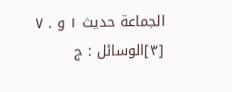الجماعة حديث ١ و . ٧
[٣]الوسائل : ج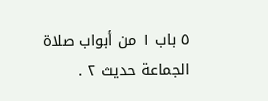٥ باب ١ من أبواب صلاة الجماعة حديث ٢ .